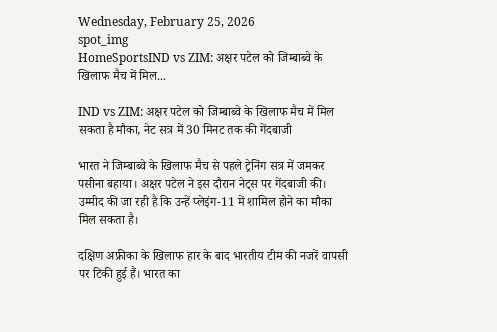Wednesday, February 25, 2026
spot_img
HomeSportsIND vs ZIM: अक्षर पटेल को जिम्बाब्वे के खिलाफ मैच में मिल...

IND vs ZIM: अक्षर पटेल को जिम्बाब्वे के खिलाफ मैच में मिल सकता है मौका, नेट सत्र में 30 मिनट तक की गेंदबाजी

भारत ने जिम्बाब्वे के खिलाफ मैच से पहले ट्रेनिंग सत्र में जमकर पसीना बहाया। अक्षर पटेल ने इस दौरान नेट्स पर गेंदबाजी की। उम्मीद की जा रही है कि उन्हें प्लेइंग-11 में शामिल होने का मौका मिल सकता है।

दक्षिण अफ्रीका के खिलाफ हार के बाद भारतीय टीम की नजरें वापसी पर टिकी हुई हैं। भारत का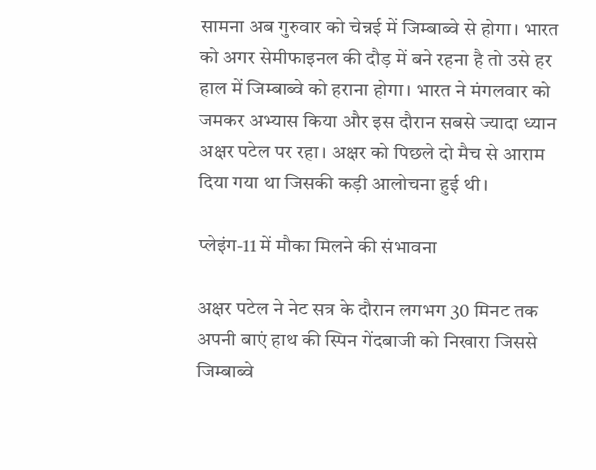सामना अब गुरुवार को चेन्नई में जिम्बाब्वे से होगा। भारत को अगर सेमीफाइनल की दौड़ में बने रहना है तो उसे हर हाल में जिम्बाब्वे को हराना होगा। भारत ने मंगलवार को जमकर अभ्यास किया और इस दौरान सबसे ज्यादा ध्यान अक्षर पटेल पर रहा। अक्षर को पिछले दो मैच से आराम दिया गया था जिसकी कड़ी आलोचना हुई थी।

प्लेइंग-11 में मौका मिलने की संभावना

अक्षर पटेल ने नेट सत्र के दौरान लगभग 30 मिनट तक अपनी बाएं हाथ की स्पिन गेंदबाजी को निखारा जिससे जिम्बाब्वे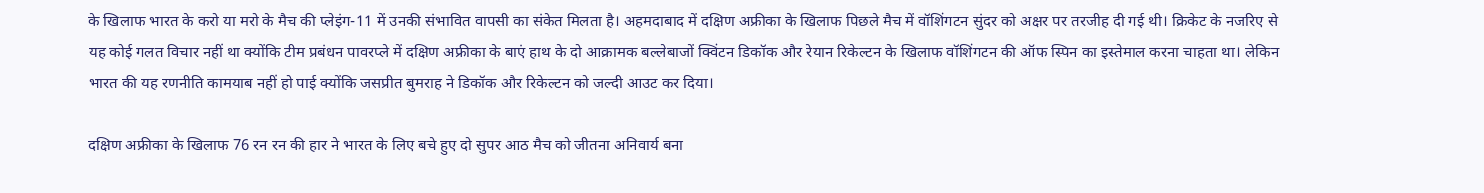के खिलाफ भारत के करो या मरो के मैच की प्लेइंग-11 में उनकी संभावित वापसी का संकेत मिलता है। अहमदाबाद में दक्षिण अफ्रीका के खिलाफ पिछले मैच में वॉशिंगटन सुंदर को अक्षर पर तरजीह दी गई थी। क्रिकेट के नजरिए से यह कोई गलत विचार नहीं था क्योंकि टीम प्रबंधन पावरप्ले में दक्षिण अफ्रीका के बाएं हाथ के दो आक्रामक बल्लेबाजों क्विंटन डिकॉक और रेयान रिकेल्टन के खिलाफ वॉशिंगटन की ऑफ स्पिन का इस्तेमाल करना चाहता था। लेकिन भारत की यह रणनीति कामयाब नहीं हो पाई क्योंकि जसप्रीत बुमराह ने डिकॉक और रिकेल्टन को जल्दी आउट कर दिया।

दक्षिण अफ्रीका के खिलाफ 76 रन रन की हार ने भारत के लिए बचे हुए दो सुपर आठ मैच को जीतना अनिवार्य बना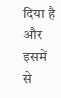दिया है और इसमें से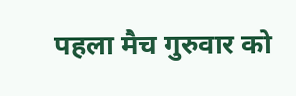पहला मैच गुरुवार को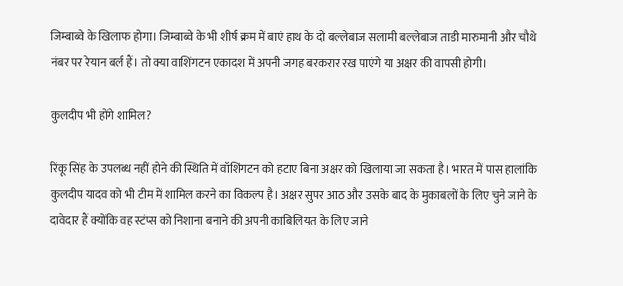जिम्बाब्वे के खिलाफ होगा। जिम्बाब्वे के भी शीर्ष क्रम में बाएं हाथ के दो बल्लेबाज सलामी बल्लेबाज ताडी मारुमानी और चौथे नंबर पर रेयान बर्ल हैं। तो क्या वाशिंगटन एकादश में अपनी जगह बरकरार रख पाएंगे या अक्षर की वापसी होगी।

कुलदीप भी होंगे शामिल?

रिंकू सिंह के उपलब्ध नहीं होने की स्थिति में वॉशिंगटन को हटाए बिना अक्षर को खिलाया जा सकता है। भारत में पास हालांकि कुलदीप यादव को भी टीम में शामिल करने का विकल्प है। अक्षर सुपर आठ और उसके बाद के मुकाबलों के लिए चुने जाने के दावेदार हैं क्योंकि वह स्टंप्स को निशाना बनाने की अपनी काबिलियत के लिए जाने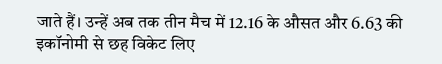जाते हैं। उन्हें अब तक तीन मैच में 12.16 के औसत और 6.63 की इकॉनोमी से छह विकेट लिए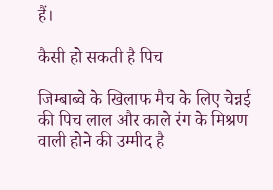हैं।

कैसी हो सकती है पिच

जिम्बाब्वे के खिलाफ मैच के लिए चेन्नई की पिच लाल और काले रंग के मिश्रण वाली होने की उम्मीद है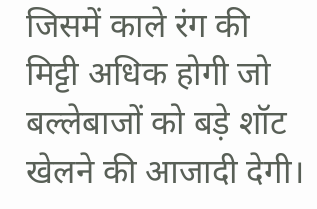जिसमें काले रंग की मिट्टी अधिक होगी जो बल्लेबाजों को बड़े शॉट खेलने की आजादी देगी।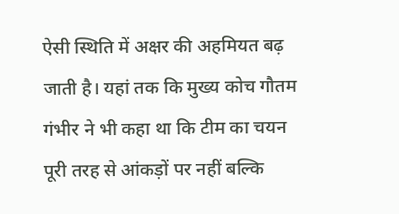ऐसी स्थिति में अक्षर की अहमियत बढ़ जाती है। यहां तक कि मुख्य कोच गौतम गंभीर ने भी कहा था कि टीम का चयन पूरी तरह से आंकड़ों पर नहीं बल्कि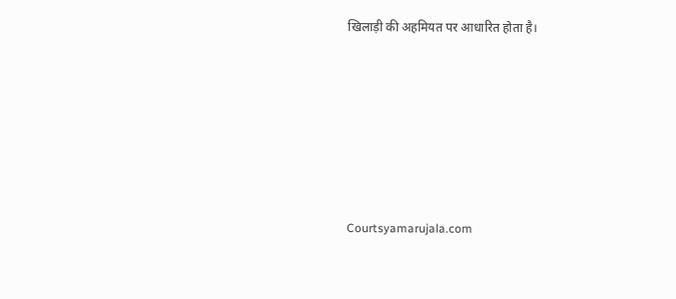खिलाड़ी की अहमियत पर आधारित होता है।







Courtsyamarujala.com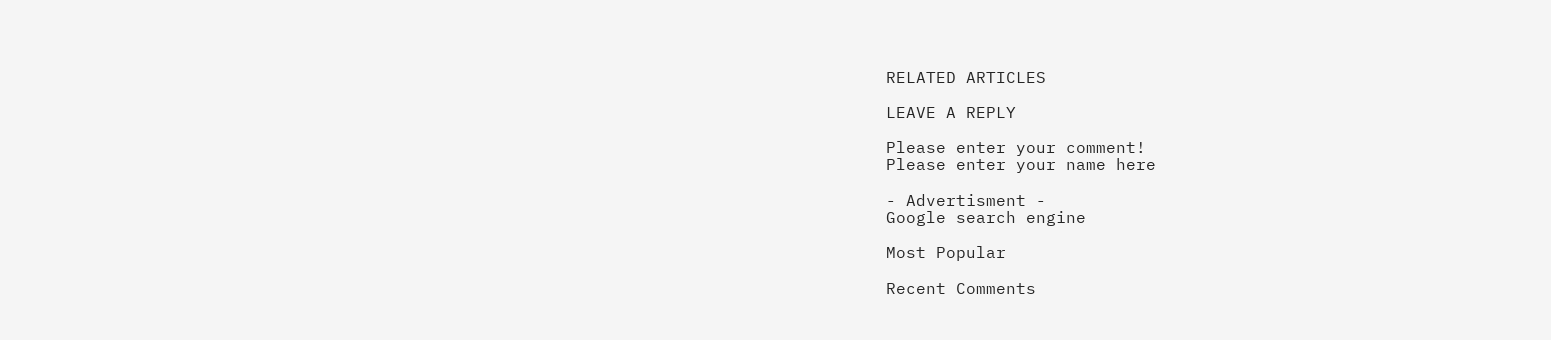RELATED ARTICLES

LEAVE A REPLY

Please enter your comment!
Please enter your name here

- Advertisment -
Google search engine

Most Popular

Recent Comments